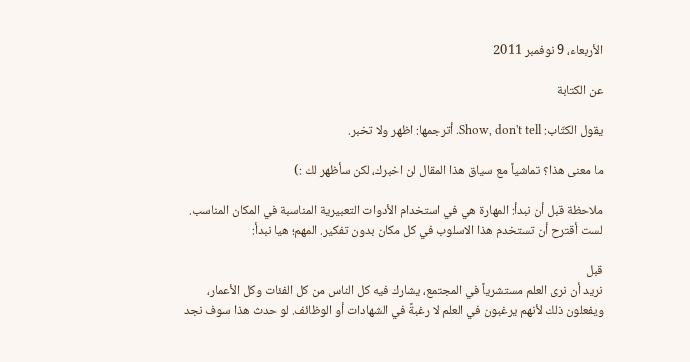الأربعاء، 9 نوفمبر 2011

عن الكتابة

يقول الكتّاب: Show, don't tell. أترجمها: اظهر ولا تخبر.

ما معنى هذا؟ تماشياً مع سياق هذا المقال لن اخبرك، لكن سأظهر لك :)

ملاحظة قبل أن نبدأ: المهارة هي في استخدام الأدوات التعبيرية المناسبة في المكان المناسب. لست أقترح أن تستخدم هذا الاسلوب في كل مكان بدون تفكير. المهم؛ هيا نبدأ:

قبل
نريد أن نرى العلم مستشرياً في المجتمع، يشارك فيه كل الناس من كل الفئات وكل الأعمار، ويفعلون ذلك لأنهم يرغبون في العلم لا رغبةً في الشهادات أو الوظائف. لو حدث هذا سوف نجد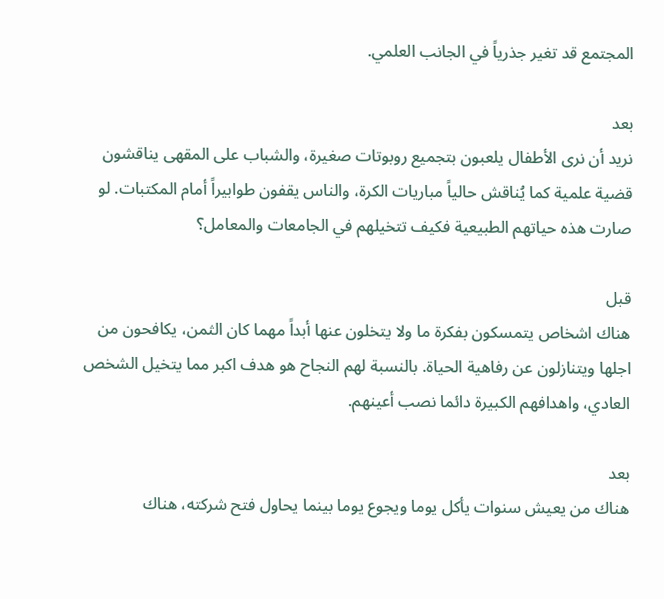المجتمع قد تغير جذرياً في الجانب العلمي.

بعد
نريد أن نرى الأطفال يلعبون بتجميع روبوتات صغيرة، والشباب على المقهى يناقشون قضية علمية كما يُناقش حالياً مباريات الكرة، والناس يقفون طوابيراً أمام المكتبات. لو صارت هذه حياتهم الطبيعية فكيف تتخيلهم في الجامعات والمعامل؟

قبل
هناك اشخاص يتمسكون بفكرة ما ولا يتخلون عنها أبداً مهما كان الثمن، يكافحون من اجلها ويتنازلون عن رفاهية الحياة. بالنسبة لهم النجاح هو هدف اكبر مما يتخيل الشخص العادي، واهدافهم الكبيرة دائما نصب أعينهم.

بعد
هناك من يعيش سنوات يأكل يوما ويجوع يوما بينما يحاول فتح شركته، هناك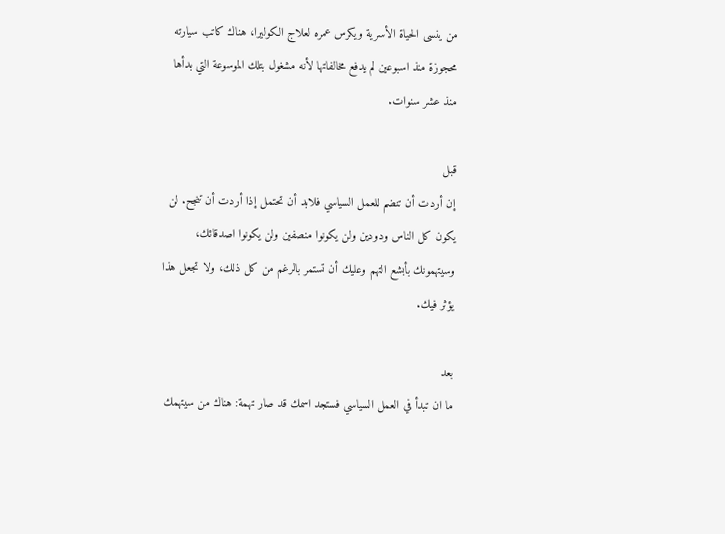من ينسى الحياة الأسرية ويكرس عمره لعلاج الكوليرا، هناك كاتب سيارته محجوزة منذ اسبوعين لم يدفع مخالفاتها لأنه مشغول بتلك الموسوعة التي بدأها منذ عشر سنوات.

قبل
إن أردت أن تنضم للعمل السياسي فلابد أن تحتمل إذا أردت أن تنجح. لن يكون كل الناس ودودين ولن يكونوا منصفين ولن يكونوا اصدقائك، وسيتهمونك بأبشع التهم وعليك أن تستمر بالرغم من كل ذلك، ولا تجعل هذا يؤثر فيك.

بعد
ما ان تبدأ في العمل السياسي فستجد اسمك قد صار تهمة: هناك من سيتهمك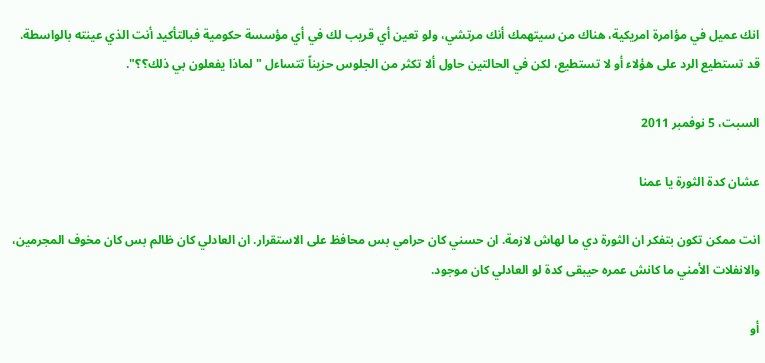انك عميل في مؤامرة امريكية، هناك من سيتهمك أنك مرتشي، ولو تعين أي قريب لك في أي مؤسسة حكومية فبالتأكيد أنت الذي عينته بالواسطة. قد تستطيع الرد على هؤلاء أو لا تستطيع، لكن في الحالتين حاول ألا تكثر من الجلوس حزيناً تتساءل "لماذا يفعلون بي ذلك؟؟".

السبت، 5 نوفمبر 2011

عشان كدة الثورة يا عمنا

انت ممكن تكون بتفكر ان الثورة دي ما لهاش لازمة. ان حسني كان حرامي بس محافظ على الاستقرار. ان العادلي كان ظالم بس كان مخوف المجرمين، والانفلات الأمني ما كانش عمره حيبقى كدة لو العادلي كان موجود.

أو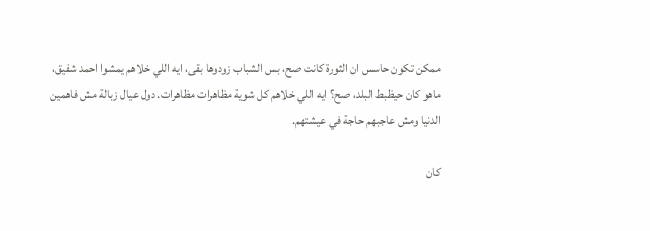ممكن تكون حاسس ان الثورة كانت صح، بس الشباب زودوها بقى، ايه اللي خلاهم يمشوا احمد شفيق، ماهو كان حيظبط البلد، صح؟ ايه اللي خلاهم كل شوية مظاهرات مظاهرات. دول عيال زبالة مش فاهمين الدنيا ومش عاجبهم حاجة في عيشتهم.

كان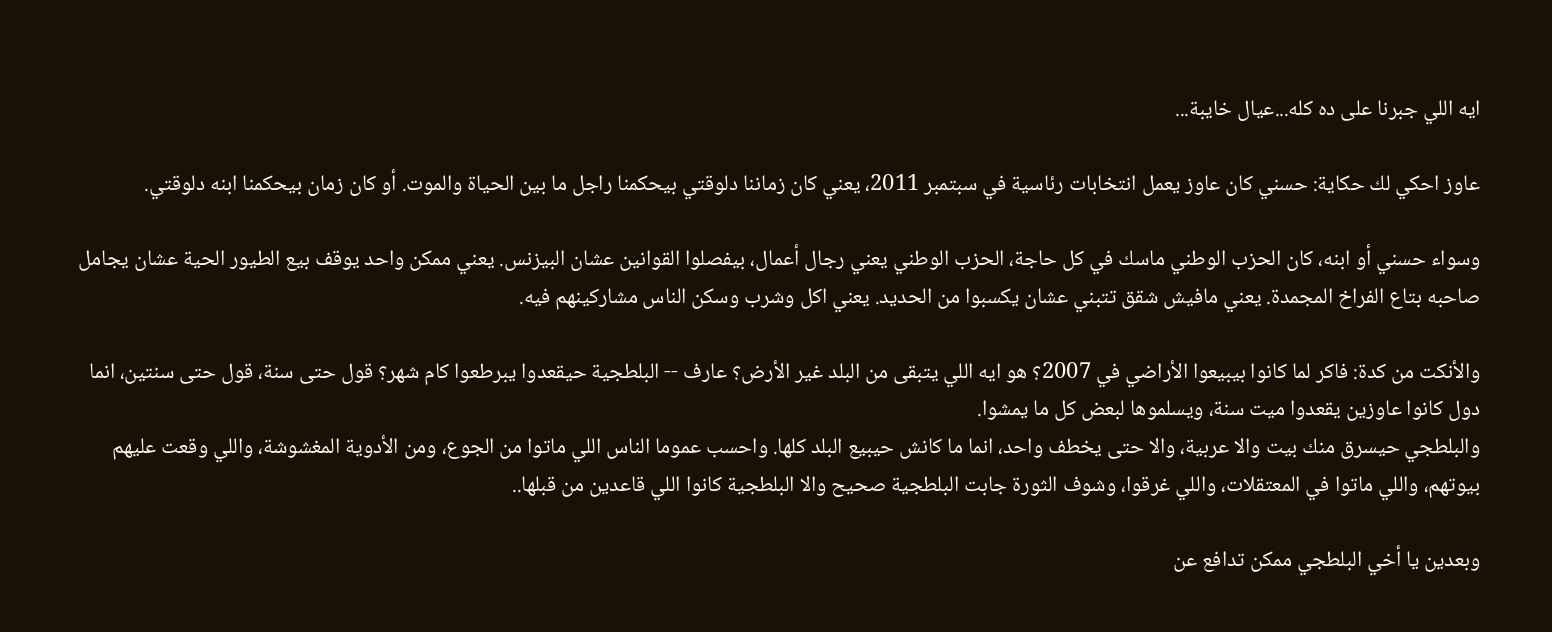ايه اللي جبرنا على ده كله...عيال خايبة...

عاوز احكي لك حكاية: حسني كان عاوز يعمل انتخابات رئاسية في سبتمبر 2011، يعني كان زماننا دلوقتي بيحكمنا راجل ما بين الحياة والموت. أو كان زمان بيحكمنا ابنه دلوقتي.

وسواء حسني أو ابنه، كان الحزب الوطني ماسك في كل حاجة، الحزب الوطني يعني رجال أعمال، بيفصلوا القوانين عشان البيزنس. يعني ممكن واحد يوقف بيع الطيور الحية عشان يجامل صاحبه بتاع الفراخ المجمدة. يعني مافيش شقق تتبني عشان يكسبوا من الحديد. يعني اكل وشرب وسكن الناس مشاركينهم فيه.

والأنكت من كدة: فاكر لما كانوا بيبيعوا الأراضي في 2007؟ هو ايه اللي يتبقى من البلد غير الأرض؟ عارف -- البلطجية حيقعدوا يبرطعوا كام شهر؟ قول حتى سنة، قول حتى سنتين، انما دول كانوا عاوزين يقعدوا ميت سنة، ويسلموها لبعض كل ما يمشوا.
والبلطجي حيسرق منك بيت والا عربية، والا حتى يخطف واحد، انما ما كانش حيبيع البلد كلها. واحسب عموما الناس اللي ماتوا من الجوع، ومن الأدوية المغشوشة، واللي وقعت عليهم بيوتهم، واللي ماتوا في المعتقلات، واللي غرقوا، وشوف الثورة جابت البلطجية صحيح والا البلطجية كانوا اللي قاعدين من قبلها..

وبعدين يا أخي البلطجي ممكن تدافع عن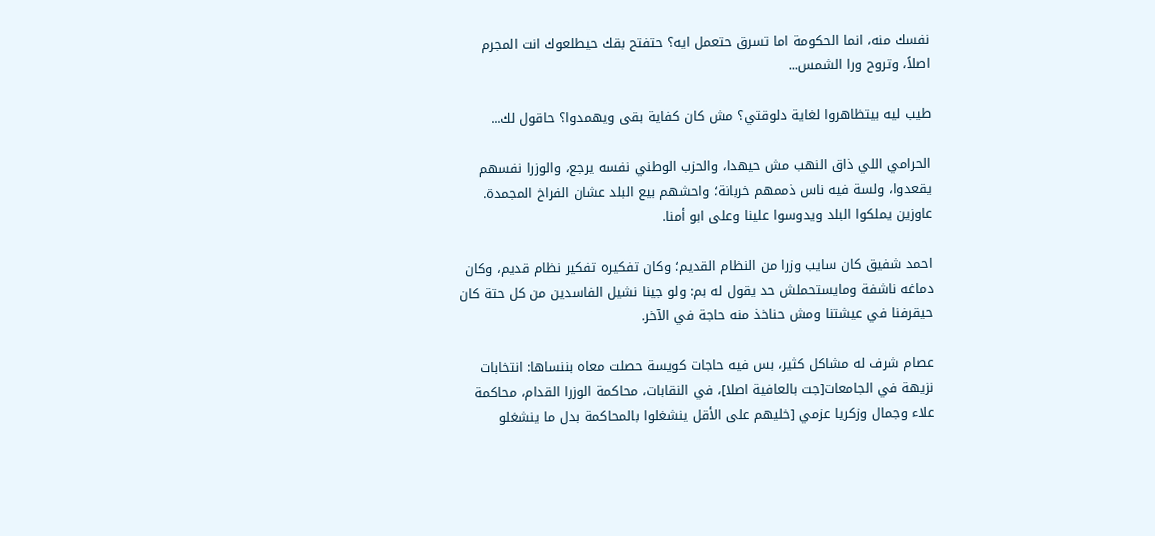نفسك منه، انما الحكومة اما تسرق حتعمل ايه؟ حتفتح بقك حيطلعوك انت المجرم اصلاً، وتروح ورا الشمس...

طيب ليه بيتظاهروا لغاية دلوقتي؟ مش كان كفاية بقى ويهمدوا؟ حاقول لك...

الحرامي اللي ذاق النهب مش حيهدا، والحزب الوطني نفسه يرجع، والوزرا نفسهم يقعدوا، ولسة فيه ناس ذممهم خربانة؛ واحشهم بيع البلد عشان الفراخ المجمدة. عاوزين يملكوا البلد ويدوسوا علينا وعلى ابو أمنا.

احمد شفيق كان سايب وزرا من النظام القديم؛ وكان تفكيره تفكير نظام قديم، وكان دماغه ناشفة ومايستحملش حد يقول له بم: ولو جينا نشيل الفاسدين من كل حتة كان حيقرفنا في عيشتنا ومش حناخذ منه حاجة في الآخر.

عصام شرف له مشاكل كثير، بس فيه حاجات كويسة حصلت معاه بننساها: انتخابات نزيهة في الجامعات[جت بالعافية اصلا]، في النقابات، محاكمة الوزرا القدام، محاكمة علاء وجمال وزكريا عزمي [خليهم على الأقل ينشغلوا بالمحاكمة بدل ما ينشغلو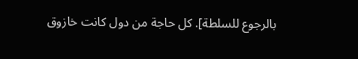بالرجوع للسلطة]. كل حاجة من دول كانت خازوق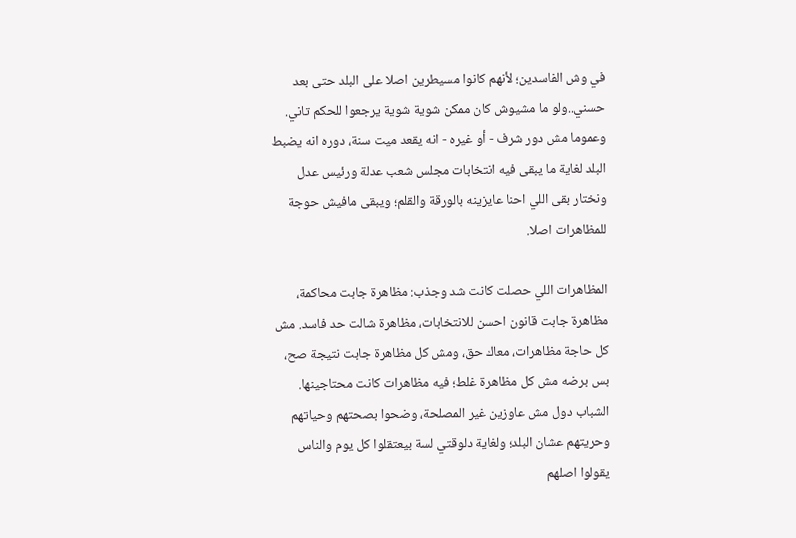في وش الفاسدين؛ لأنهم كانوا مسيطرين اصلا على البلد حتى بعد حسني..ولو ما مشيوش كان ممكن شوية شوية يرجعوا للحكم تاني. وعموما مش دور شرف - أو غيره - انه يقعد ميت سنة، دوره انه يضبط البلد لغاية ما يبقى فيه انتخابات مجلس شعب عدلة ورئيس عدل ونختار بقى اللي احنا عايزينه بالورقة والقلم؛ ويبقى مافيش حوجة للمظاهرات اصلا.

المظاهرات اللي حصلت كانت شد وجذب: مظاهرة جابت محاكمة، مظاهرة جابت قانون احسن للانتخابات، مظاهرة شالت حد فاسد. مش كل حاجة مظاهرات، معاك حق، ومش كل مظاهرة جابت نتيجة صح، بس برضه مش كل مظاهرة غلط؛ فيه مظاهرات كانت محتاجينها. الشباب دول مش عاوزين غير المصلحة، وضحوا بصحتهم وحياتهم وحريتهم عشان البلد؛ ولغاية دلوقتي لسة بيعتقلوا كل يوم والناس يقولوا اصلهم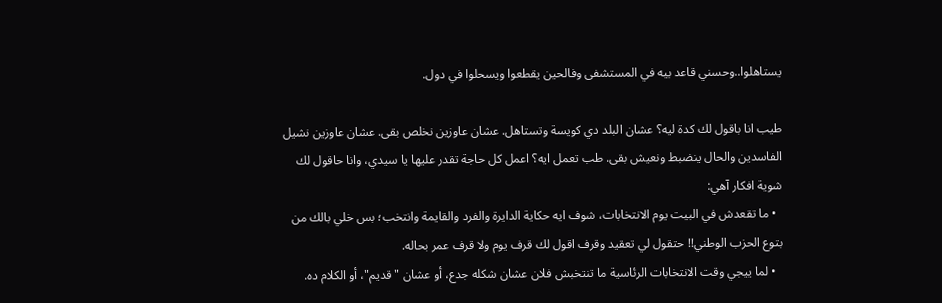يستاهلوا..وحسني قاعد بيه في المستشفى وفالحين يقطعوا ويسحلوا في دول.

طيب انا باقول لك كدة ليه؟ عشان البلد دي كويسة وتستاهل. عشان عاوزين نخلص بقى. عشان عاوزين نشيل الفاسدين والحال ينضبط ونعيش بقى. طب تعمل ايه؟ اعمل كل حاجة تقدر عليها يا سيدي، وانا حاقول لك شوية افكار آهي:
  • ما تقعدش في البيت يوم الانتخابات، شوف ايه حكاية الدايرة والفرد والقايمة وانتخب؛ بس خلي بالك من بتوع الحزب الوطني!! حتقول لي تعقيد وقرف اقول لك قرف يوم ولا قرف عمر بحاله.
  • لما ييجي وقت الانتخابات الرئاسية ما تنتخبش فلان عشان شكله جدع، أو عشان "قديم"، أو الكلام ده.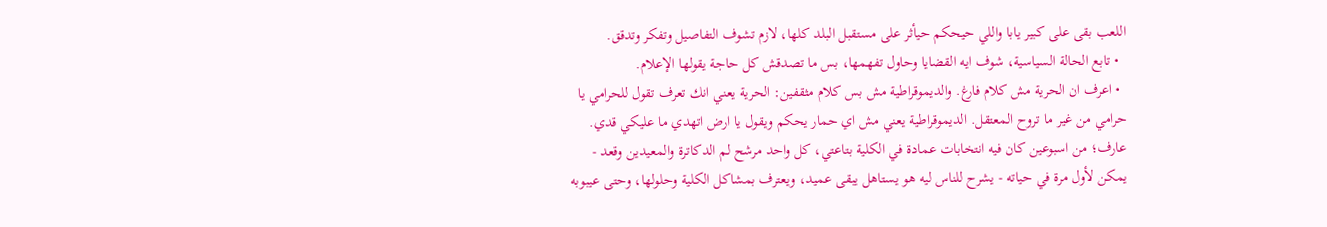اللعب بقى على كبير يابا واللي حيحكم حيأثر على مستقبل البلد كلها، لازم تشوف التفاصيل وتفكر وتدقق.
  • تابع الحالة السياسية، شوف ايه القضايا وحاول تفهمها، بس ما تصدقش كل حاجة يقولها الإعلام.
  • اعرف ان الحرية مش كلام فارغ. والديموقراطية مش بس كلام مثقفين: الحرية يعني انك تعرف تقول للحرامي يا حرامي من غير ما تروح المعتقل. الديموقراطية يعني مش اي حمار يحكم ويقول يا ارض اتهدي ما عليكي قدي. عارف؛ من اسبوعين كان فيه انتخابات عمادة في الكلية بتاعتي، كل واحد مرشح لم الدكاترة والمعيدين وقعد - يمكن لأول مرة في حياته - يشرح للناس ليه هو يستاهل يبقى عميد، ويعترف بمشاكل الكلية وحلولها، وحتى عيبوبه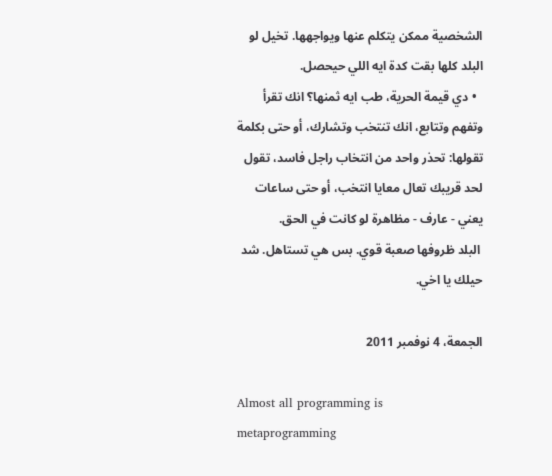الشخصية ممكن يتكلم عنها ويواجهها. تخيل لو البلد كلها بقت كدة ايه اللي حيحصل.
  • دي قيمة الحرية، طب ايه ثمنها؟ انك تقرأ وتفهم وتتابع، انك تنتخب وتشارك، أو حتى بكلمة تقولها: تحذر واحد من انتخاب راجل فاسد، تقول لحد قريبك تعال معايا انتخب، أو حتى ساعات يعني - عارف - مظاهرة لو كانت في الحق.
 البلد ظروفها صعبة قوي. بس هي تستاهل. شد حيلك يا اخي.

الجمعة، 4 نوفمبر 2011

Almost all programming is metaprogramming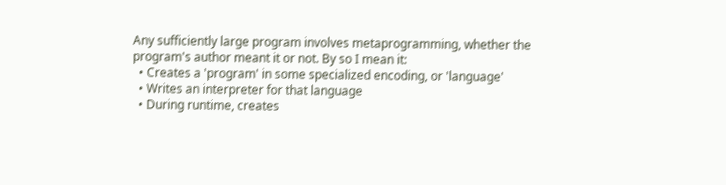Any sufficiently large program involves metaprogramming, whether the program's author meant it or not. By so I mean it:
  • Creates a 'program' in some specialized encoding, or 'language'
  • Writes an interpreter for that language
  • During runtime, creates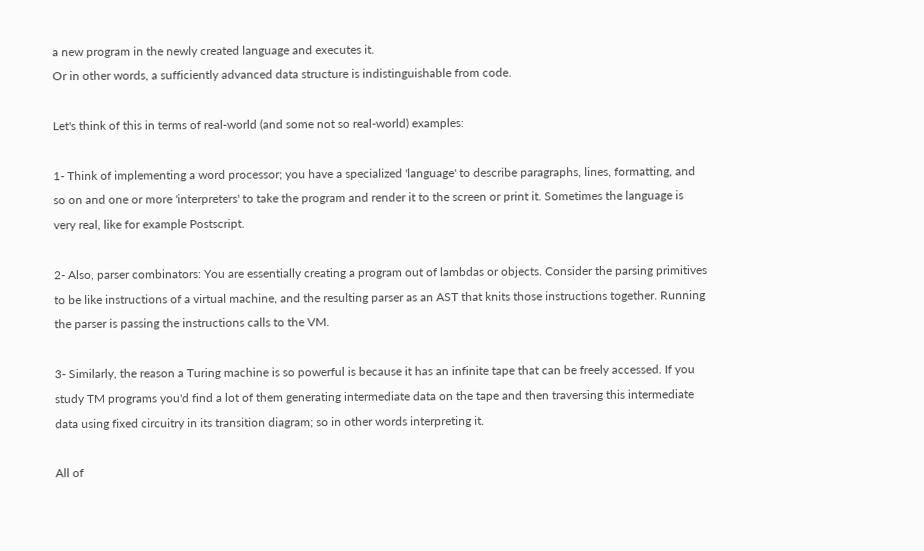a new program in the newly created language and executes it.
Or in other words, a sufficiently advanced data structure is indistinguishable from code.

Let's think of this in terms of real-world (and some not so real-world) examples:

1- Think of implementing a word processor; you have a specialized 'language' to describe paragraphs, lines, formatting, and so on and one or more 'interpreters' to take the program and render it to the screen or print it. Sometimes the language is very real, like for example Postscript.

2- Also, parser combinators: You are essentially creating a program out of lambdas or objects. Consider the parsing primitives to be like instructions of a virtual machine, and the resulting parser as an AST that knits those instructions together. Running the parser is passing the instructions calls to the VM.

3- Similarly, the reason a Turing machine is so powerful is because it has an infinite tape that can be freely accessed. If you study TM programs you'd find a lot of them generating intermediate data on the tape and then traversing this intermediate data using fixed circuitry in its transition diagram; so in other words interpreting it.

All of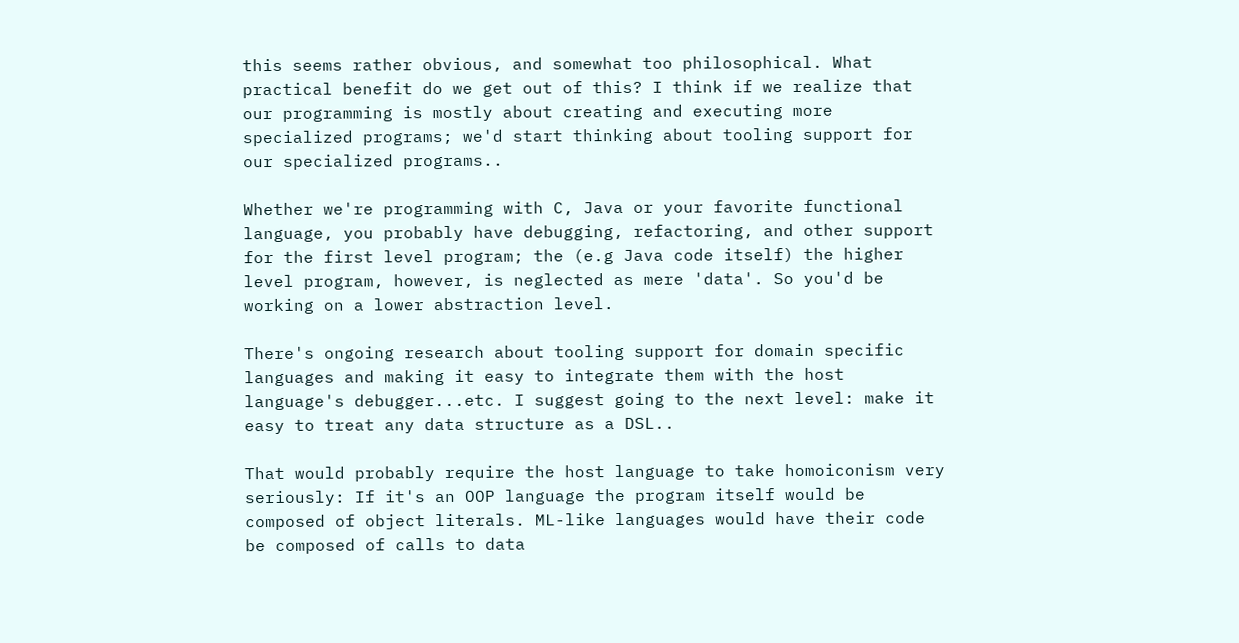this seems rather obvious, and somewhat too philosophical. What practical benefit do we get out of this? I think if we realize that our programming is mostly about creating and executing more specialized programs; we'd start thinking about tooling support for our specialized programs..

Whether we're programming with C, Java or your favorite functional language, you probably have debugging, refactoring, and other support for the first level program; the (e.g Java code itself) the higher level program, however, is neglected as mere 'data'. So you'd be working on a lower abstraction level.

There's ongoing research about tooling support for domain specific languages and making it easy to integrate them with the host language's debugger...etc. I suggest going to the next level: make it easy to treat any data structure as a DSL..

That would probably require the host language to take homoiconism very seriously: If it's an OOP language the program itself would be composed of object literals. ML-like languages would have their code be composed of calls to data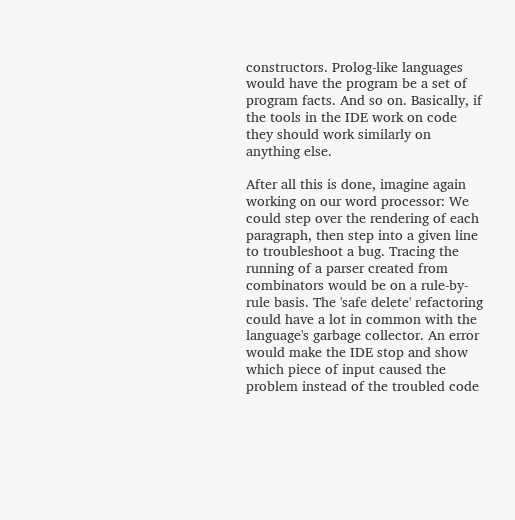constructors. Prolog-like languages would have the program be a set of program facts. And so on. Basically, if the tools in the IDE work on code they should work similarly on anything else.

After all this is done, imagine again working on our word processor: We could step over the rendering of each paragraph, then step into a given line to troubleshoot a bug. Tracing the running of a parser created from combinators would be on a rule-by-rule basis. The 'safe delete' refactoring could have a lot in common with the language's garbage collector. An error would make the IDE stop and show which piece of input caused the problem instead of the troubled code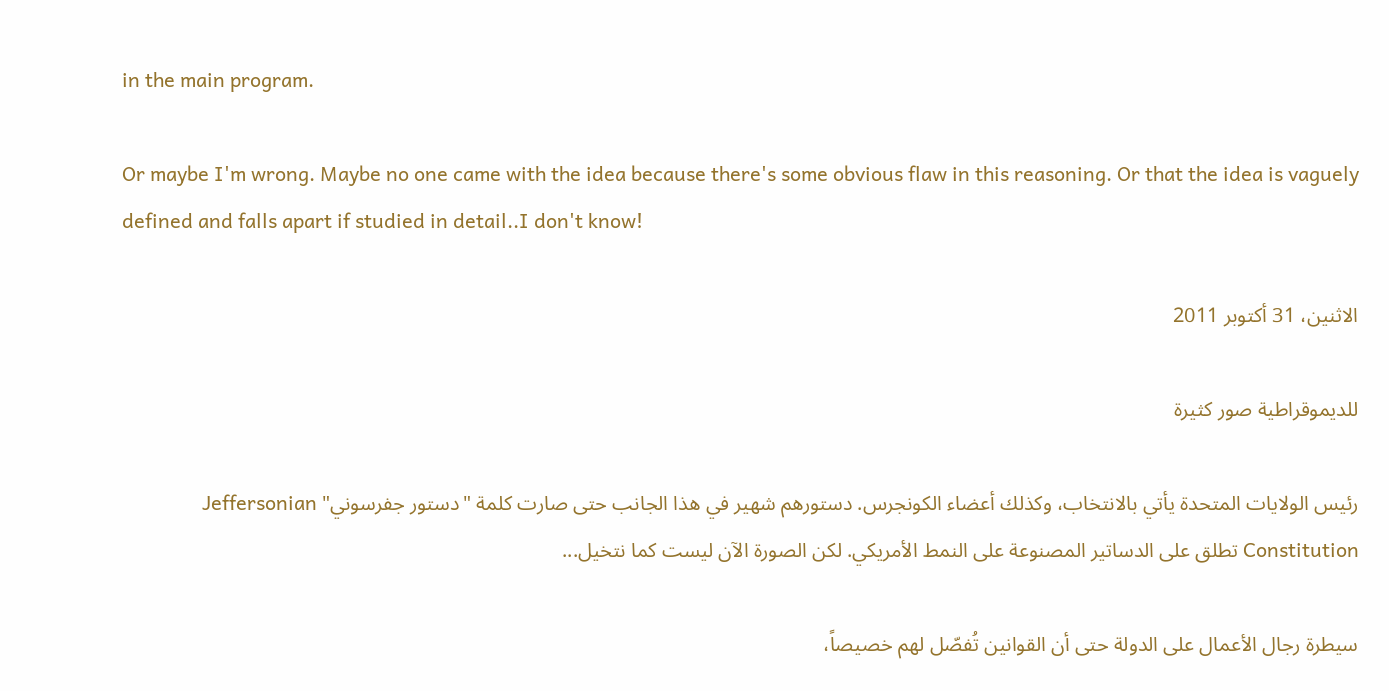in the main program.

Or maybe I'm wrong. Maybe no one came with the idea because there's some obvious flaw in this reasoning. Or that the idea is vaguely defined and falls apart if studied in detail..I don't know!

الاثنين، 31 أكتوبر 2011

للديموقراطية صور كثيرة

رئيس الولايات المتحدة يأتي بالانتخاب، وكذلك أعضاء الكونجرس. دستورهم شهير في هذا الجانب حتى صارت كلمة "دستور جفرسوني" Jeffersonian Constitution تطلق على الدساتير المصنوعة على النمط الأمريكي. لكن الصورة الآن ليست كما نتخيل...

سيطرة رجال الأعمال على الدولة حتى أن القوانين تُفصّل لهم خصيصاً،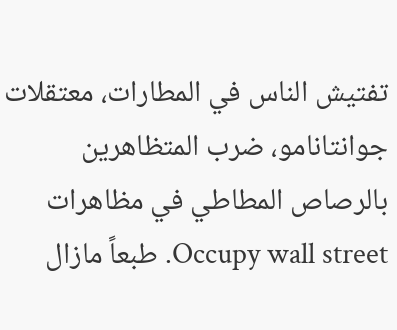تفتيش الناس في المطارات، معتقلات جوانتانامو، ضرب المتظاهرين بالرصاص المطاطي في مظاهرات Occupy wall street. طبعاً مازال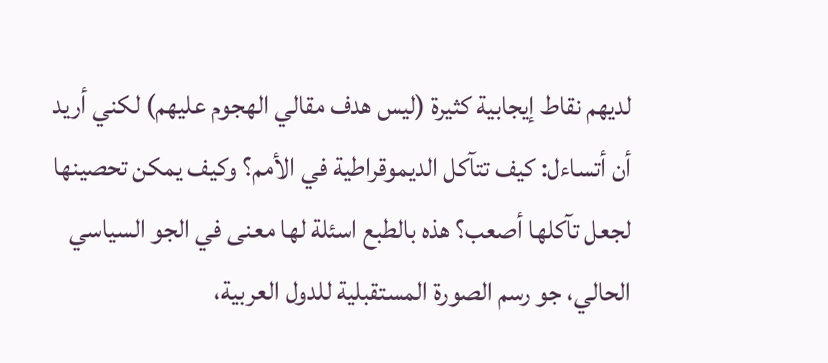لديهم نقاط إيجابية كثيرة (ليس هدف مقالي الهجوم عليهم) لكني أريد أن أتساءل: كيف تتآكل الديموقراطية في الأمم؟ وكيف يمكن تحصينها لجعل تآكلها أصعب؟ هذه بالطبع اسئلة لها معنى في الجو السياسي الحالي، جو رسم الصورة المستقبلية للدول العربية،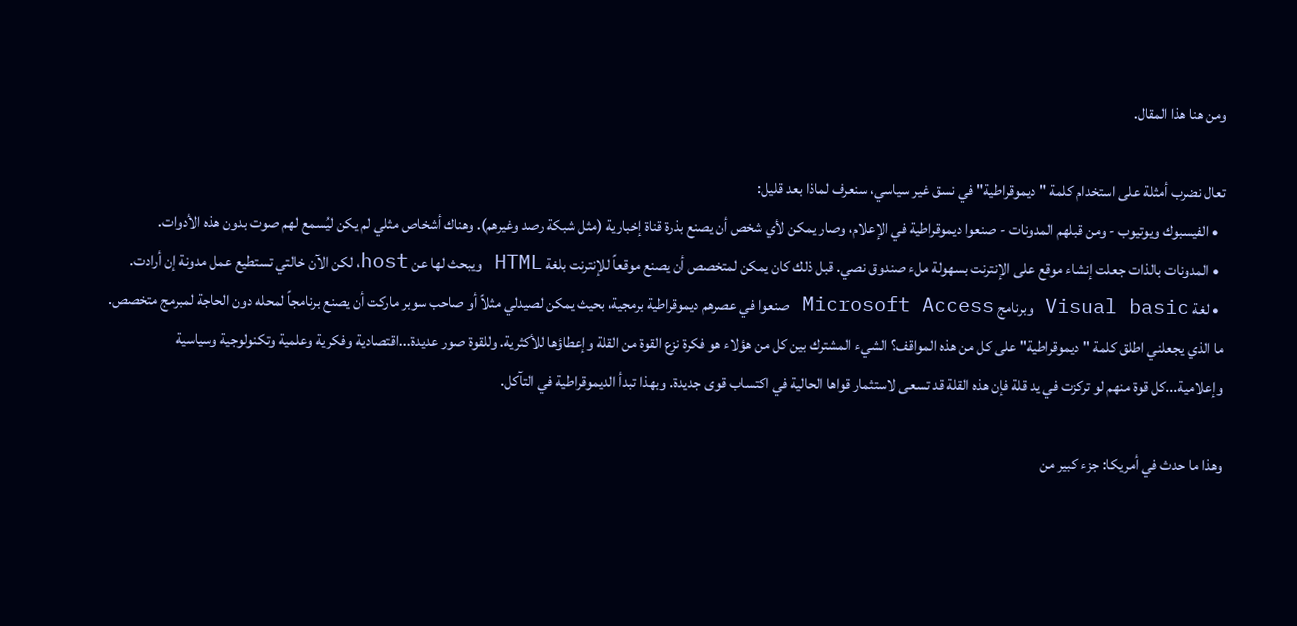ومن هنا هذا المقال.

تعال نضرب أمثلة على استخدام كلمة "ديموقراطية" في نسق غير سياسي، سنعرف لماذا بعد قليل:
  • الفيسبوك ويوتيوب - ومن قبلهم المدونات - صنعوا ديموقراطية في الإعلام، وصار يمكن لأي شخص أن يصنع بذرة قناة إخبارية (مثل شبكة رصد وغيرهم). وهناك أشخاص مثلي لم يكن ليُسمع لهم صوت بدون هذه الأدوات.
  • المدونات بالذات جعلت إنشاء موقع على الإنترنت بسهولة ملء صندوق نصي. قبل ذلك كان يمكن لمتخصص أن يصنع موقعاً للإنترنت بلغة HTML ويبحث لها عن host، لكن الآن خالتي تستطيع عمل مدونة إن أرادت.
  • لغة Visual basic وبرنامج Microsoft Access صنعوا في عصرهم ديموقراطية برمجية، بحيث يمكن لصيدلي مثلاً أو صاحب سوبر ماركت أن يصنع برنامجاً لمحله دون الحاجة لمبرمج متخصص.
ما الذي يجعلني اطلق كلمة "ديموقراطية" على كل من هذه المواقف؟ الشيء المشترك بين كل من هؤلاء هو فكرة نزع القوة من القلة وإعطاؤها للأكثرية. وللقوة صور عديدة...اقتصادية وفكرية وعلمية وتكنولوجية وسياسية وإعلامية...كل قوة منهم لو تركزت في يد قلة فإن هذه القلة قد تسعى لاستثمار قواها الحالية في اكتساب قوى جديدة. وبهذا تبدأ الديموقراطية في التآكل.

وهذا ما حدث في أمريكا: جزء كبير من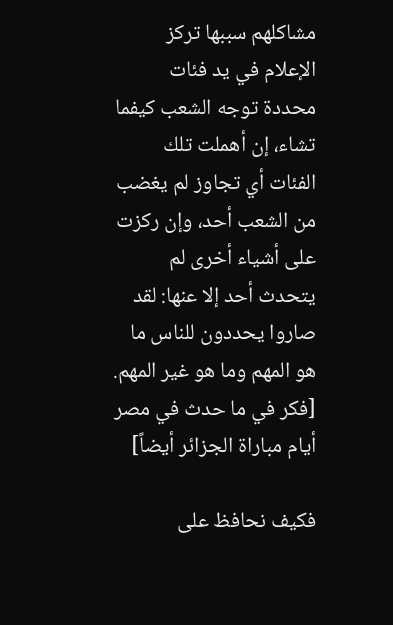مشاكلهم سببها تركز الإعلام في يد فئات محددة توجه الشعب كيفما تشاء، إن أهملت تلك الفئات أي تجاوز لم يغضب من الشعب أحد، وإن ركزت على أشياء أخرى لم يتحدث أحد إلا عنها: لقد صاروا يحددون للناس ما هو المهم وما هو غير المهم. [فكر في ما حدث في مصر أيام مباراة الجزائر أيضاً]

فكيف نحافظ على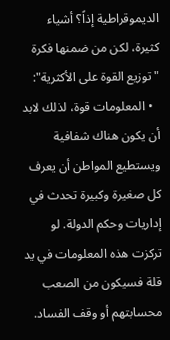الديموقراطية إذاً؟ أشياء كثيرة، لكن من ضمنها فكرة "توزيع القوة على الأكثرية":
  • المعلومات قوة، لذلك لابد أن يكون هناك شفافية ويستطيع المواطن أن يعرف كل صغيرة وكبيرة تحدث في إداريات وحكم الدولة. لو تركزت هذه المعلومات في يد قلة فسيكون من الصعب محسابتهم أو وقف الفساد.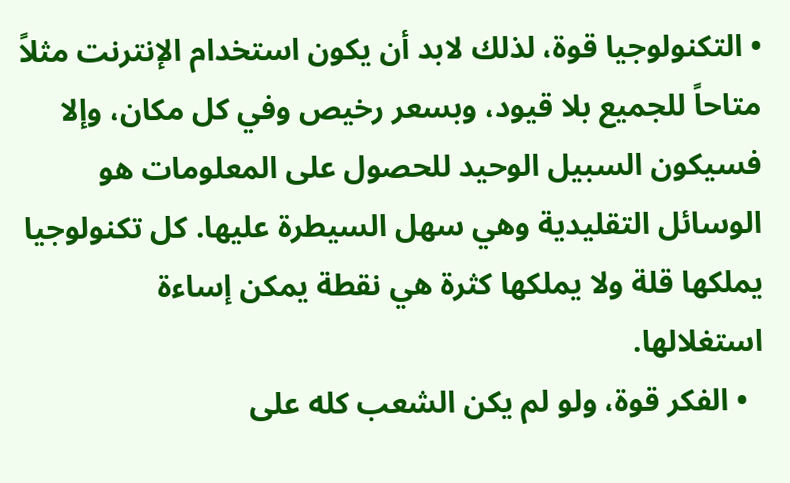• التكنولوجيا قوة، لذلك لابد أن يكون استخدام الإنترنت مثلاً متاحاً للجميع بلا قيود، وبسعر رخيص وفي كل مكان، وإلا فسيكون السبيل الوحيد للحصول على المعلومات هو الوسائل التقليدية وهي سهل السيطرة عليها. كل تكنولوجيا يملكها قلة ولا يملكها كثرة هي نقطة يمكن إساءة استغلالها.
  • الفكر قوة، ولو لم يكن الشعب كله على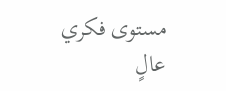مستوى فكري عالٍ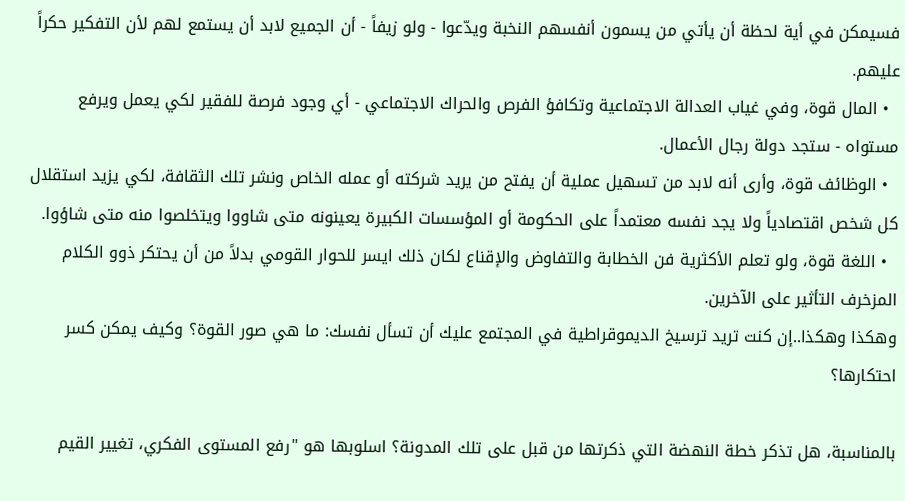فسيمكن في أية لحظة أن يأتي من يسمون أنفسهم النخبة ويدّعوا - ولو زيفاً - أن الجميع لابد أن يستمع لهم لأن التفكير حكراً عليهم.
  • المال قوة، وفي غياب العدالة الاجتماعية وتكافؤ الفرص والحراك الاجتماعي - أي وجود فرصة للفقير لكي يعمل ويرفع مستواه - ستجد دولة رجال الأعمال.
  • الوظائف قوة، وأرى أنه لابد من تسهيل عملية أن يفتح من يريد شركته أو عمله الخاص ونشر تلك الثقافة، لكي يزيد استقلال كل شخص اقتصادياً ولا يجد نفسه معتمداً على الحكومة أو المؤسسات الكبيرة يعينونه متى شاووا ويتخلصوا منه متى شاؤوا.
  • اللغة قوة، ولو تعلم الأكثرية فن الخطابة والتفاوض والإقناع لكان ذلك ايسر للحوار القومي بدلاً من أن يحتكر ذوو الكلام المزخرف التأثير على الآخرين.
وهكذا وهكذا..إن كنت تريد ترسيخ الديموقراطية في المجتمع عليك أن تسأل نفسك: ما هي صور القوة؟ وكيف يمكن كسر احتكارها؟

بالمناسبة، هل تذكر خطة النهضة التي ذكرتها من قبل على تلك المدونة؟ اسلوبها هو "رفع المستوى الفكري، تغيير القيم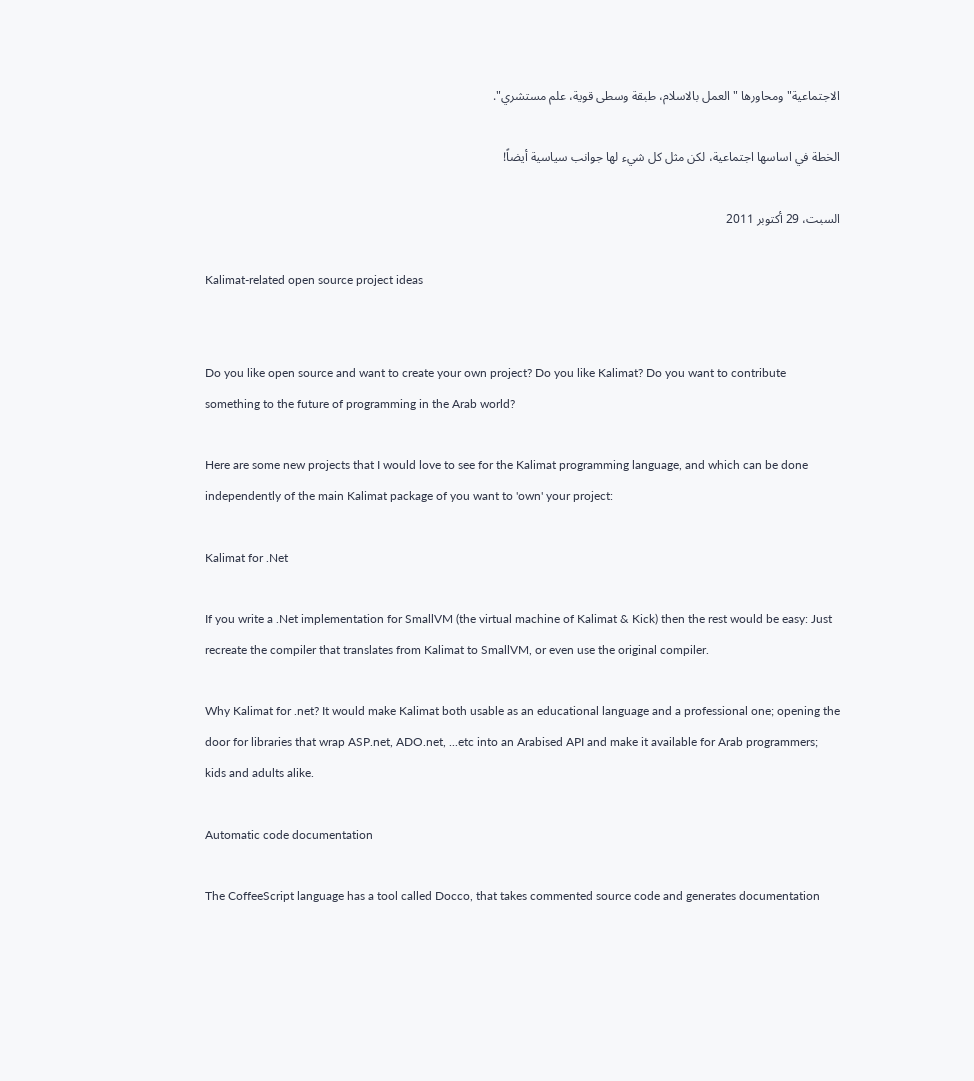الاجتماعية" ومحاورها "العمل بالاسلام، طبقة وسطى قوية، علم مستشري".

الخطة في اساسها اجتماعية، لكن مثل كل شيء لها جوانب سياسية أيضاً!

السبت، 29 أكتوبر 2011

Kalimat-related open source project ideas


Do you like open source and want to create your own project? Do you like Kalimat? Do you want to contribute something to the future of programming in the Arab world?

Here are some new projects that I would love to see for the Kalimat programming language, and which can be done independently of the main Kalimat package of you want to 'own' your project:

Kalimat for .Net

If you write a .Net implementation for SmallVM (the virtual machine of Kalimat & Kick) then the rest would be easy: Just recreate the compiler that translates from Kalimat to SmallVM, or even use the original compiler.

Why Kalimat for .net? It would make Kalimat both usable as an educational language and a professional one; opening the door for libraries that wrap ASP.net, ADO.net, ...etc into an Arabised API and make it available for Arab programmers; kids and adults alike.

Automatic code documentation

The CoffeeScript language has a tool called Docco, that takes commented source code and generates documentation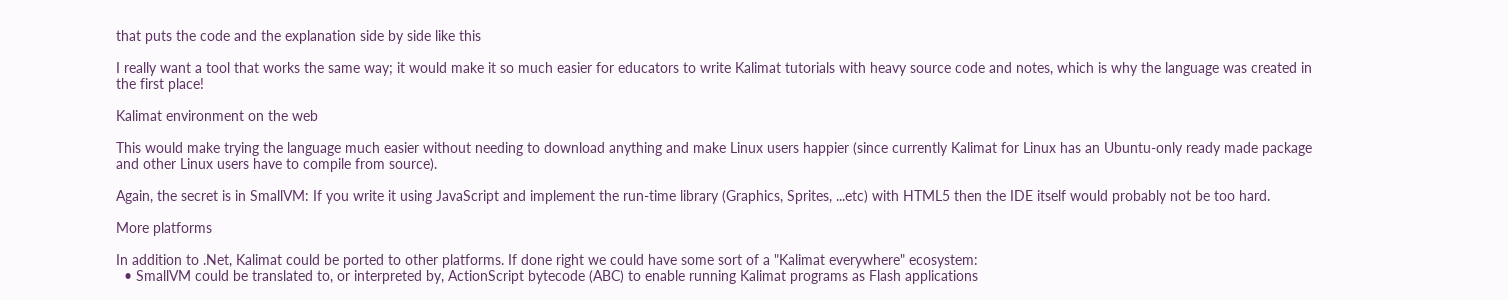that puts the code and the explanation side by side like this

I really want a tool that works the same way; it would make it so much easier for educators to write Kalimat tutorials with heavy source code and notes, which is why the language was created in the first place!

Kalimat environment on the web

This would make trying the language much easier without needing to download anything and make Linux users happier (since currently Kalimat for Linux has an Ubuntu-only ready made package and other Linux users have to compile from source).

Again, the secret is in SmallVM: If you write it using JavaScript and implement the run-time library (Graphics, Sprites, ...etc) with HTML5 then the IDE itself would probably not be too hard.

More platforms

In addition to .Net, Kalimat could be ported to other platforms. If done right we could have some sort of a "Kalimat everywhere" ecosystem:
  • SmallVM could be translated to, or interpreted by, ActionScript bytecode (ABC) to enable running Kalimat programs as Flash applications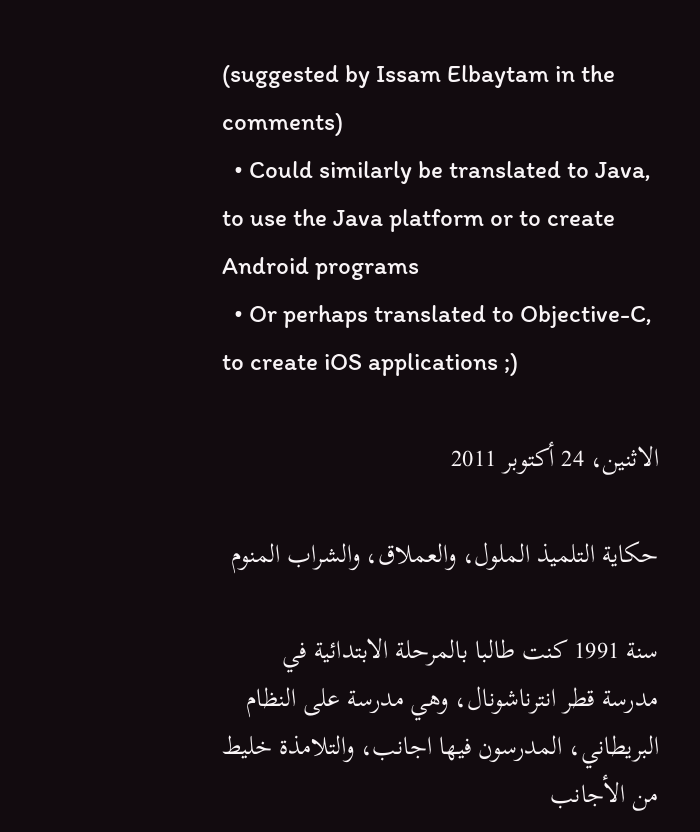(suggested by Issam Elbaytam in the comments)
  • Could similarly be translated to Java, to use the Java platform or to create Android programs
  • Or perhaps translated to Objective-C, to create iOS applications ;)

الاثنين، 24 أكتوبر 2011

حكاية التلميذ الملول، والعملاق، والشراب المنوم

سنة 1991 كنت طالبا بالمرحلة الابتدائية في مدرسة قطر انترناشونال، وهي مدرسة على النظام البريطاني، المدرسون فيها اجانب، والتلامذة خليط من الأجانب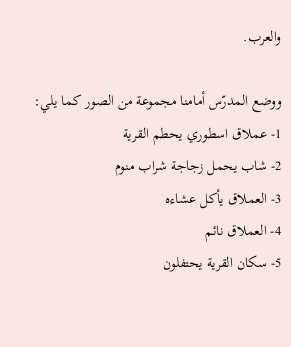والعرب.

ووضع المدرّس أمامنا مجموعة من الصور كما يلي:
1- عملاق اسطوري يحطم القرية
2- شاب يحمل زجاجة شراب منوم
3- العملاق يأكل عشاءه
4- العملاق نائم
5- سكان القرية يحتفلون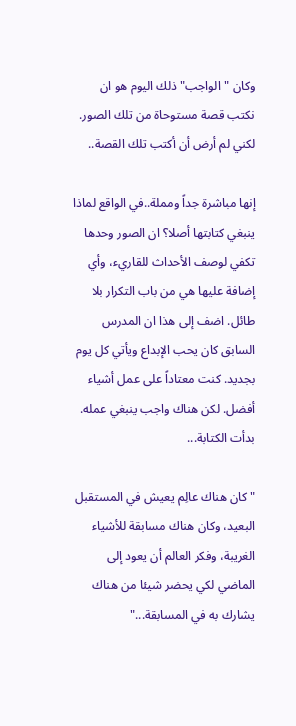وكان "الواجب" ذلك اليوم هو ان نكتب قصة مستوحاة من تلك الصور. لكني لم أرض أن أكتب تلك القصة..

إنها مباشرة جداً ومملة..في الواقع لماذا ينبغي كتابتها أصلا؟ ان الصور وحدها تكفي لوصف الأحداث للقاريء، وأي إضافة عليها هي من باب التكرار بلا طائل. اضف إلى هذا ان المدرس السابق كان يحب الإبداع ويأتي كل يوم بجديد. كنت معتاداً على عمل أشياء أفضل. لكن هناك واجب ينبغي عمله. بدأت الكتابة...

"كان هناك عالِم يعيش في المستقبل البعيد، وكان هناك مسابقة للأشياء الغريبة، وفكر العالم أن يعود إلى الماضي لكي يحضر شيئا من هناك يشارك به في المسابقة..."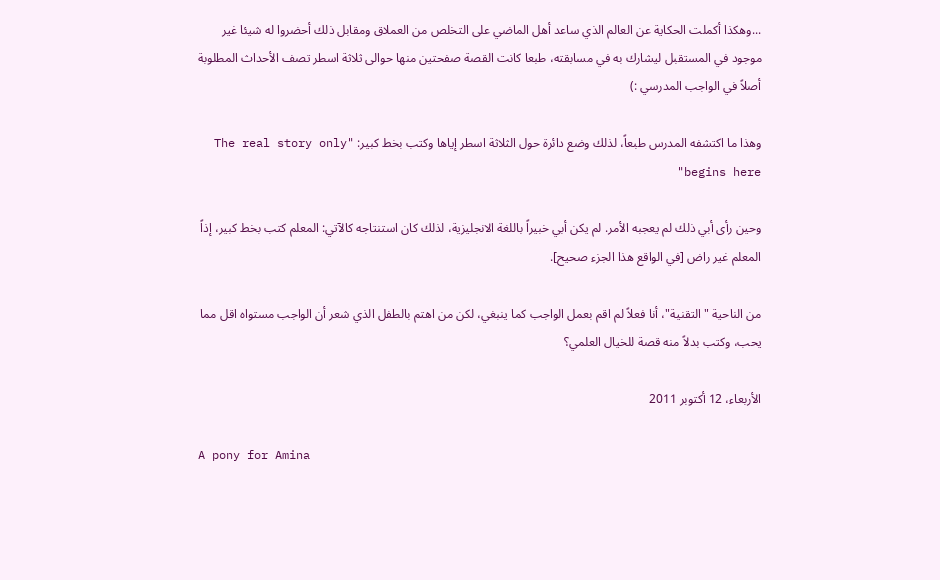...وهكذا أكملت الحكاية عن العالم الذي ساعد أهل الماضي على التخلص من العملاق ومقابل ذلك أحضروا له شيئا غير موجود في المستقبل ليشارك به في مسابقته، طبعا كانت القصة صفحتين منها حوالى ثلاثة اسطر تصف الأحداث المطلوبة أصلاً في الواجب المدرسي :)

وهذا ما اكتشفه المدرس طبعاً، لذلك وضع دائرة حول الثلاثة اسطر إياها وكتب بخط كبير: "The real story only begins here"

وحين رأى أبي ذلك لم يعجبه الأمر. لم يكن أبي خبيراً باللغة الانجليزية، لذلك كان استنتاجه كالآتي: المعلم كتب بخط كبير، إذاً المعلم غير راض [في الواقع هذا الجزء صحيح].

من الناحية "التقنية"، أنا فعلاً لم اقم بعمل الواجب كما ينبغي، لكن من اهتم بالطفل الذي شعر أن الواجب مستواه اقل مما يحب، وكتب بدلاً منه قصة للخيال العلمي؟

الأربعاء، 12 أكتوبر 2011

A pony for Amina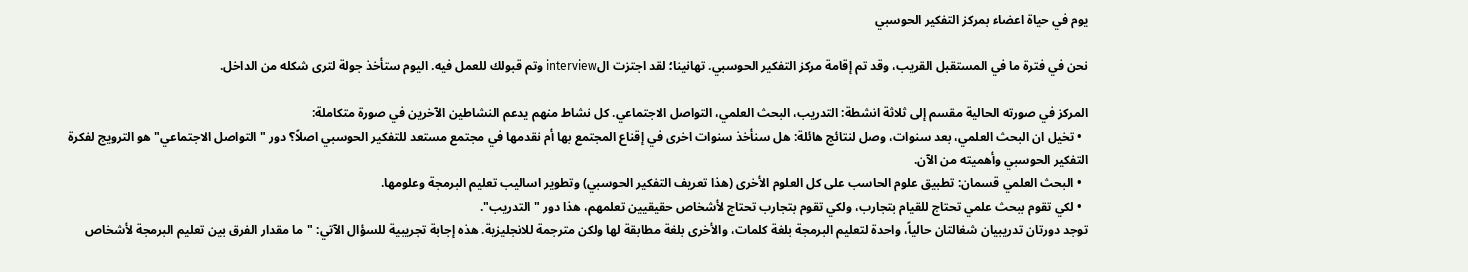يوم في حياة اعضاء بمركز التفكير الحوسبي

نحن في فترة ما في المستقبل القريب، وقد تم إقامة مركز التفكير الحوسبي. تهانينا؛ لقد اجتزت الinterview وتم قبولك للعمل فيه. اليوم ستأخذ جولة لترى شكله من الداخل.

المركز في صورته الحالية مقسم إلى ثلاثة انشطة: التدريب، البحث العلمي، التواصل الاجتماعي. كل نشاط منهم يدعم النشاطين الآخرين في صورة متكاملة:
  • تخيل ان البحث العلمي، بعد سنوات، وصل لنتائج هائلة: هل سنأخذ سنوات اخرى في إقناع المجتمع بها أم نقدمها في مجتمع مستعد للتفكير الحوسبي اصلاً؟ دور "التواصل الاجتماعي" هو الترويج لفكرة التفكير الحوسبي وأهميته من الآن.
  • البحث العلمي قسمان: تطبيق علوم الحاسب على كل العلوم الأخرى (هذا تعريف التفكير الحوسبي) وتطوير اساليب تعليم البرمجة وعلومها.
  • لكي تقوم ببحث علمي تحتاج للقيام بتجارب، ولكي تقوم بتجارب تحتاج لأشخاص حقيقيين تعلمهم، هذا دور "التدريب".
توجد دورتان تدريبيان شغالتان حالياً، واحدة لتعليم البرمجة بلغة كلمات، والأخرى بلغة مطابقة لها ولكن مترجمة للانجليزية. هذه إجابة تجريبية للسؤال الآتي: "ما مقدار الفرق بين تعليم البرمجة لأشخاص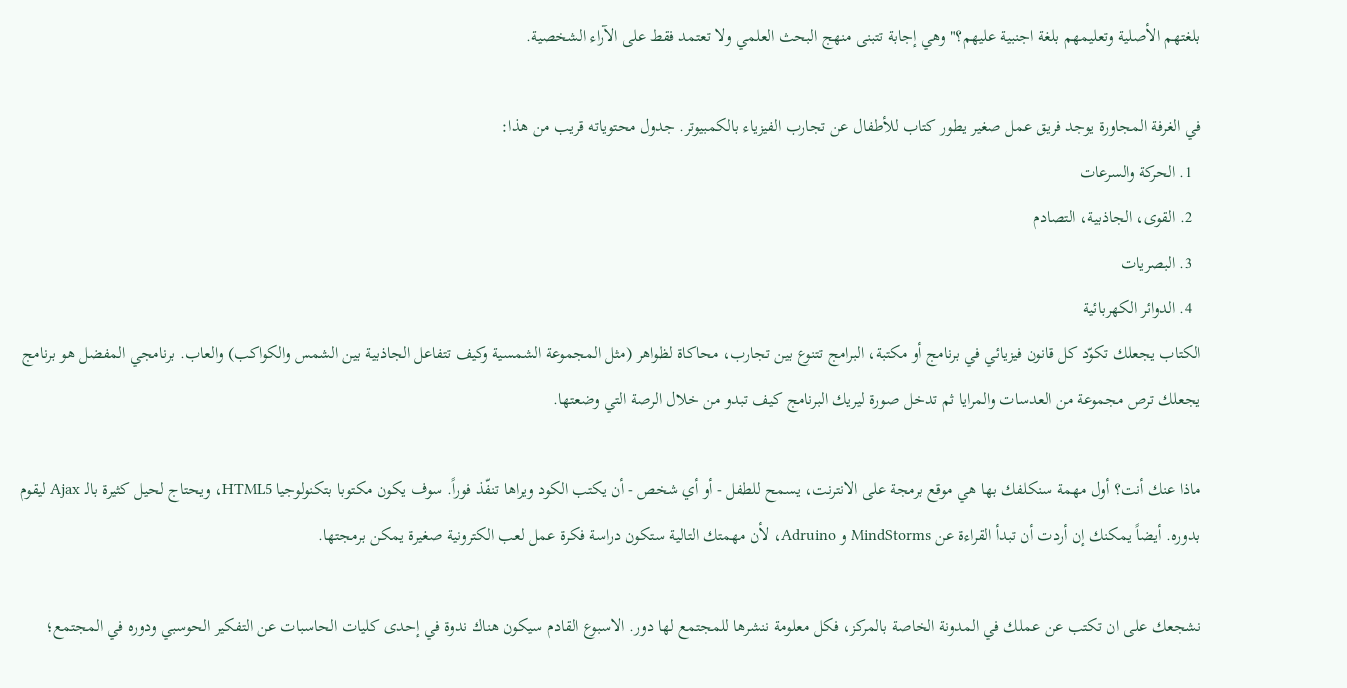بلغتهم الأصلية وتعليمهم بلغة اجنبية عليهم؟" وهي إجابة تتبنى منهج البحث العلمي ولا تعتمد فقط على الآراء الشخصية.

في الغرفة المجاورة يوجد فريق عمل صغير يطور كتاب للأطفال عن تجارب الفيزياء بالكمبيوتر. جدول محتوياته قريب من هذا:
  1. الحركة والسرعات
  2. القوى، الجاذبية، التصادم
  3. البصريات
  4. الدوائر الكهربائية
الكتاب يجعلك تكوّد كل قانون فيزيائي في برنامج أو مكتبة، البرامج تتنوع بين تجارب، محاكاة لظواهر (مثل المجموعة الشمسية وكيف تتفاعل الجاذبية بين الشمس والكواكب) والعاب. برنامجي المفضل هو برنامج يجعلك ترص مجموعة من العدسات والمرايا ثم تدخل صورة ليريك البرنامج كيف تبدو من خلال الرصة التي وضعتها.

ماذا عنك أنت؟ أول مهمة سنكلفك بها هي موقع برمجة على الانترنت، يسمح للطفل - أو أي شخص - أن يكتب الكود ويراها تنفّذ فوراً. سوف يكون مكتوبا بتكنولوجيا HTML5، ويحتاج لحيل كثيرة بالـ Ajax ليقوم بدوره. أيضاً يمكنك إن أردت أن تبدأ القراءة عن MindStorms و Adruino، لأن مهمتك التالية ستكون دراسة فكرة عمل لعب الكترونية صغيرة يمكن برمجتها.

نشجعك على ان تكتب عن عملك في المدونة الخاصة بالمركز، فكل معلومة ننشرها للمجتمع لها دور. الاسبوع القادم سيكون هناك ندوة في إحدى كليات الحاسبات عن التفكير الحوسبي ودوره في المجتمع؛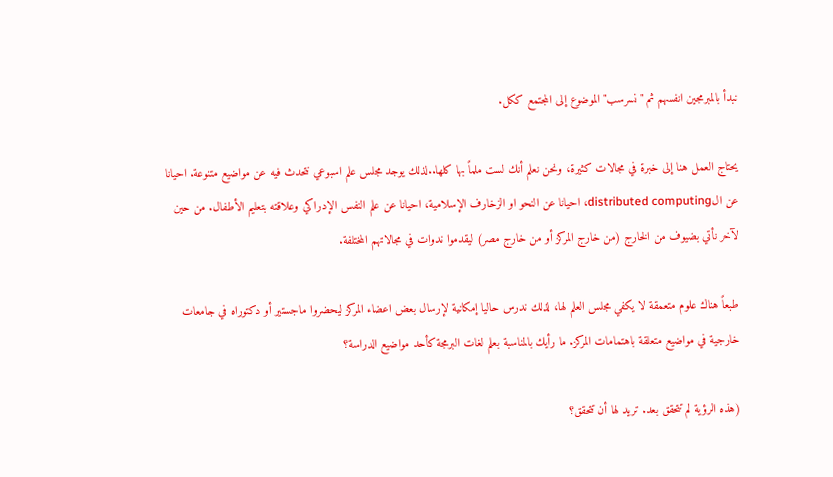نبدأ بالمبرمجين انفسهم ثم "نسرسب" الموضوع إلى المجتمع ككل.

يحتاج العمل هنا إلى خبرة في مجالات كثيرة، ونحن نعلم أنك لست ملماً بها كلها..لذلك يوجد مجلس علم اسبوعي نتحدث فيه عن مواضيع متنوعة. احيانا عن الdistributed computing، احيانا عن النحو او الزخارف الإسلامية، احيانا عن علم النفس الإدراكي وعلاقته بتعليم الأطفال. من حين لآخر نأتي بضيوف من الخارج (من خارج المركز أو من خارج مصر) ليقدموا ندوات في مجالاتهم المختلفة.

طبعاً هناك علوم متعمقة لا يكفي مجلس العلم لها، لذلك ندرس حاليا إمكانية لإرسال بعض اعضاء المركز ليحضروا ماجستير أو دكتوراه في جامعات خارجية في مواضيع متعلقة باهتمامات المركز. ما رأيك بالمناسبة بعلم لغات البرمجة كأحد مواضيع الدراسة؟

(هذه الرؤية لم تتحقق بعد. تريد لها أن تتحقق؟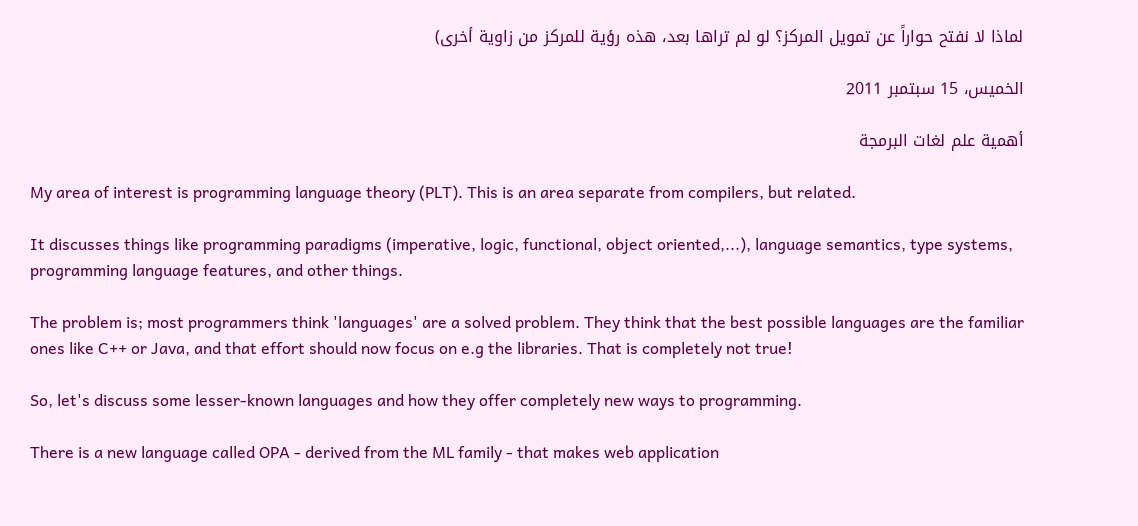لماذا لا نفتح حواراً عن تمويل المركز؟ لو لم تراها بعد، هذه رؤية للمركز من زاوية أخرى)

الخميس، 15 سبتمبر 2011

أهمية علم لغات البرمجة

My area of interest is programming language theory (PLT). This is an area separate from compilers, but related.

It discusses things like programming paradigms (imperative, logic, functional, object oriented,...), language semantics, type systems, programming language features, and other things.

The problem is; most programmers think 'languages' are a solved problem. They think that the best possible languages are the familiar ones like C++ or Java, and that effort should now focus on e.g the libraries. That is completely not true!

So, let's discuss some lesser-known languages and how they offer completely new ways to programming.

There is a new language called OPA - derived from the ML family - that makes web application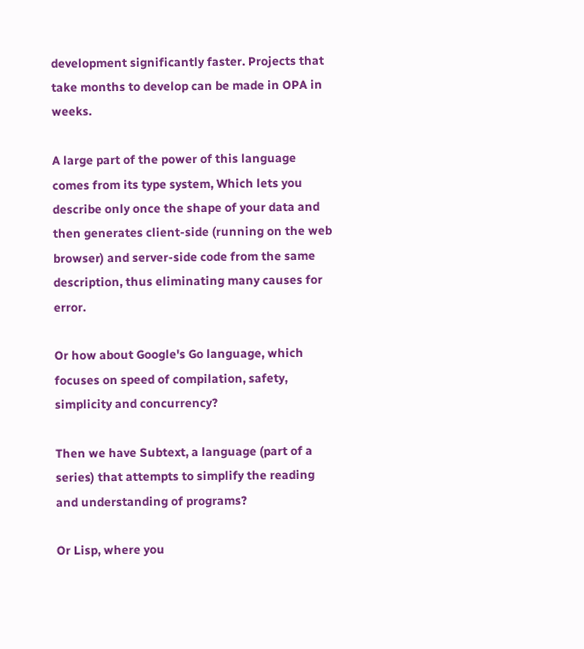development significantly faster. Projects that take months to develop can be made in OPA in weeks.

A large part of the power of this language comes from its type system, Which lets you describe only once the shape of your data and then generates client-side (running on the web browser) and server-side code from the same description, thus eliminating many causes for error.

Or how about Google's Go language, which focuses on speed of compilation, safety, simplicity and concurrency?

Then we have Subtext, a language (part of a series) that attempts to simplify the reading and understanding of programs?

Or Lisp, where you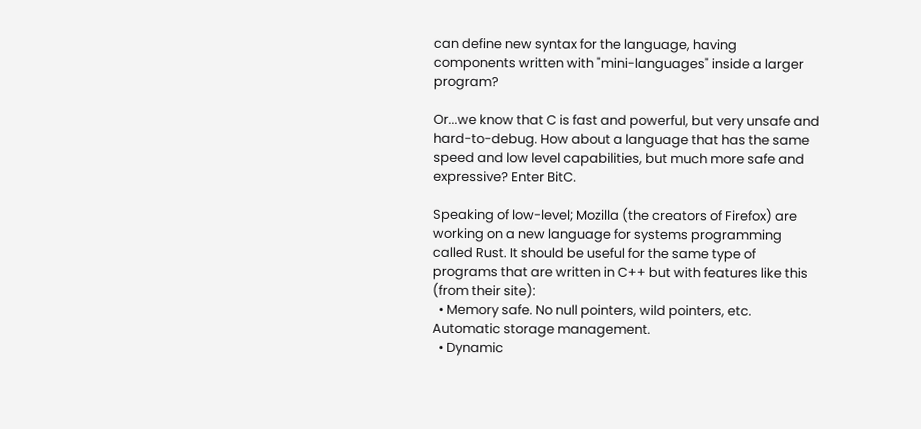can define new syntax for the language, having components written with "mini-languages" inside a larger program?

Or...we know that C is fast and powerful, but very unsafe and hard-to-debug. How about a language that has the same speed and low level capabilities, but much more safe and expressive? Enter BitC.

Speaking of low-level; Mozilla (the creators of Firefox) are working on a new language for systems programming called Rust. It should be useful for the same type of programs that are written in C++ but with features like this (from their site):
  • Memory safe. No null pointers, wild pointers, etc. Automatic storage management.
  • Dynamic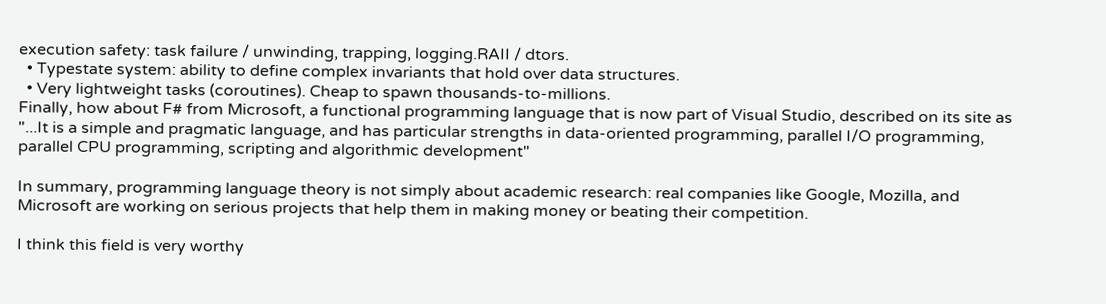execution safety: task failure / unwinding, trapping, logging.RAII / dtors.
  • Typestate system: ability to define complex invariants that hold over data structures.
  • Very lightweight tasks (coroutines). Cheap to spawn thousands-to-millions.
Finally, how about F# from Microsoft, a functional programming language that is now part of Visual Studio, described on its site as "...It is a simple and pragmatic language, and has particular strengths in data-oriented programming, parallel I/O programming, parallel CPU programming, scripting and algorithmic development"

In summary, programming language theory is not simply about academic research: real companies like Google, Mozilla, and Microsoft are working on serious projects that help them in making money or beating their competition.

I think this field is very worthy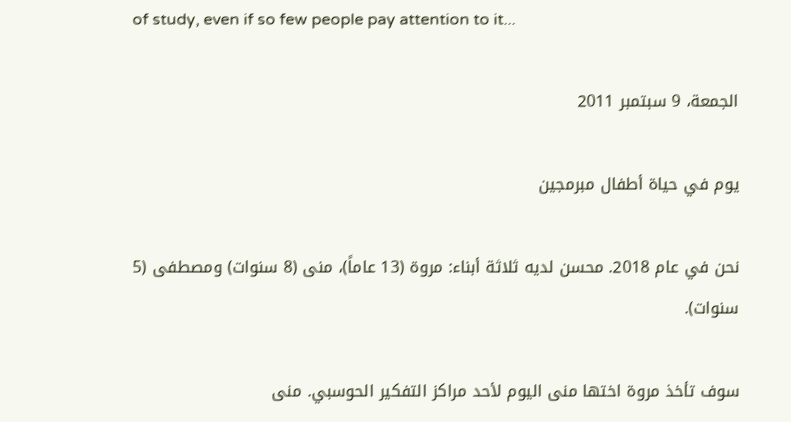of study, even if so few people pay attention to it...

الجمعة، 9 سبتمبر 2011

يوم في حياة أطفال مبرمجين

نحن في عام 2018. محسن لديه ثلاثة أبناء: مروة (13 عاماً)، منى (8 سنوات) ومصطفى (5 سنوات).

سوف تأخذ مروة اختها منى اليوم لأحد مراكز التفكير الحوسبي. منى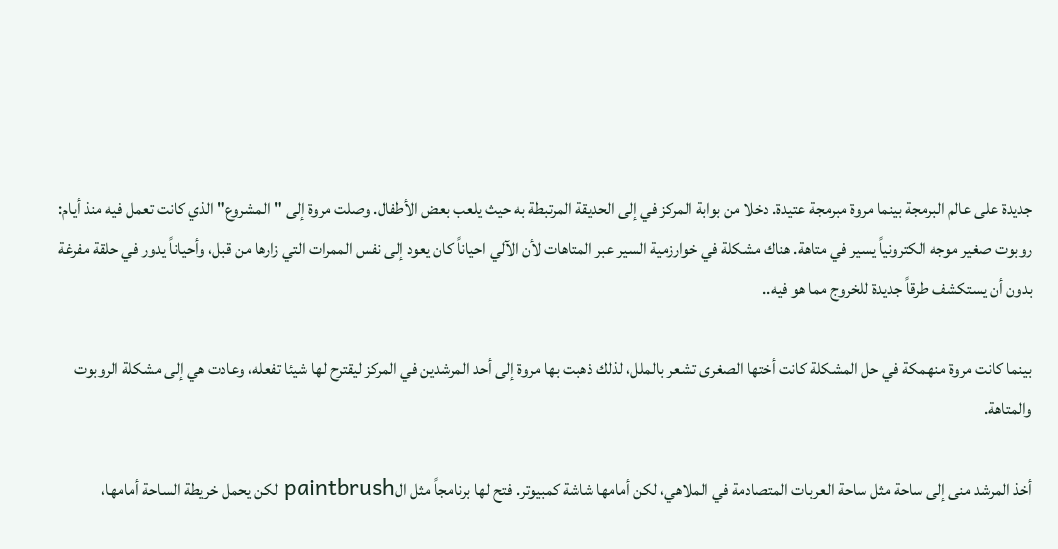جديدة على عالم البرمجة بينما مروة مبرمجة عتيدة. دخلا من بوابة المركز في إلى الحديقة المرتبطة به حيث يلعب بعض الأطفال. وصلت مروة إلى "المشروع" الذي كانت تعمل فيه منذ أيام: روبوت صغير موجه الكترونياً يسير في متاهة. هناك مشكلة في خوارزمية السير عبر المتاهات لأن الآلي احياناً كان يعود إلى نفس الممرات التي زارها من قبل، وأحياناً يدور في حلقة مفرغة بدون أن يستكشف طرقاً جديدة للخروج مما هو فيه..

بينما كانت مروة منهمكة في حل المشكلة كانت أختها الصغرى تشعر بالملل، لذلك ذهبت بها مروة إلى أحد المرشدين في المركز ليقترح لها شيئا تفعله، وعادت هي إلى مشكلة الروبوت والمتاهة.

أخذ المرشد منى إلى ساحة مثل ساحة العربات المتصادمة في الملاهي، لكن أمامها شاشة كمبيوتر. فتح لها برنامجاً مثل الpaintbrush لكن يحمل خريطة الساحة أمامها،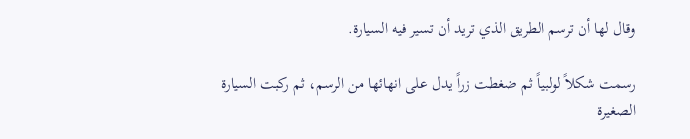وقال لها أن ترسم الطريق الذي تريد أن تسير فيه السيارة.

رسمت شكلاً لولبياً ثم ضغطت زراً يدل على انهائها من الرسم، ثم ركبت السيارة الصغيرة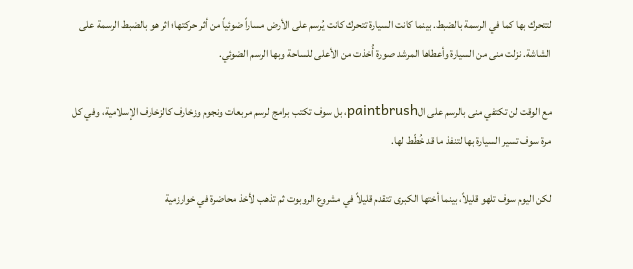لتتحرك بها كما في الرسمة بالضبط. بينما كانت السيارة تتحرك كانت يُرسم على الأرض مساراً ضوئياً من أثر حركتها؛ اثر هو بالضبط الرسمة على الشاشة. نزلت منى من السيارة وأعطاها المرشد صورة أُخذت من الأعلى للساحة وبها الرسم الضوئي.

مع الوقت لن تكتفي منى بالرسم على الpaintbrush، بل سوف تكتب برامج لرسم مربعات ونجوم وزخارف كالزخارف الإسلامية، وفي كل مرة سوف تسير السيارة بها لتنفذ ما قد خُطّط لها.

لكن اليوم سوف تلهو قليلاً، بينما أختها الكبرى تتقدم قليلاً في مشروع الروبوت ثم تذهب لأخذ محاضرة في خوارزمية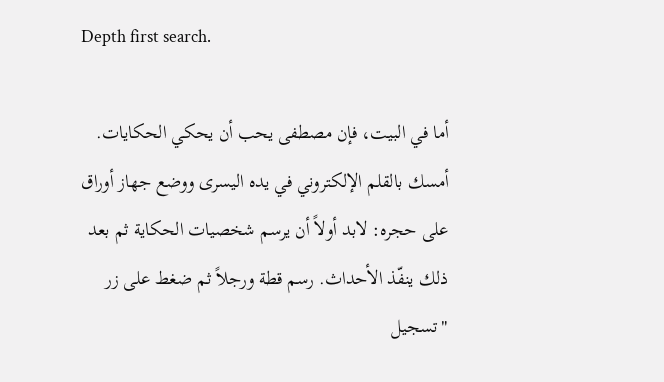Depth first search.

أما في البيت، فإن مصطفى يحب أن يحكي الحكايات. أمسك بالقلم الإلكتروني في يده اليسرى ووضع جهاز أوراق على حجره: لابد أولاً أن يرسم شخصيات الحكاية ثم بعد ذلك ينفّذ الأحداث. رسم قطة ورجلاً ثم ضغط على زر "تسجيل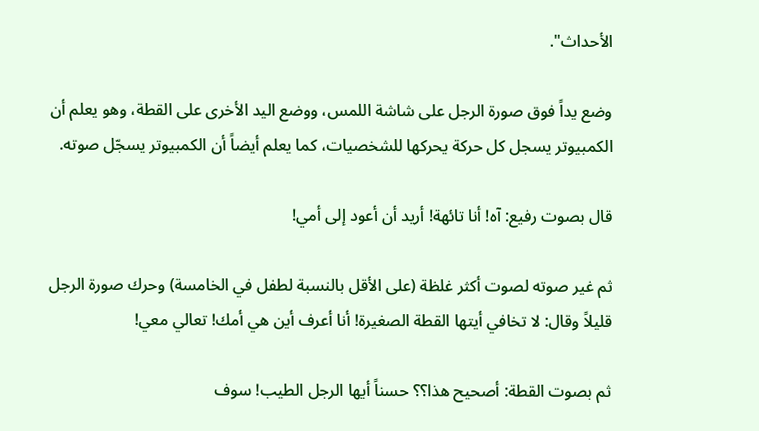الأحداث".

وضع يداً فوق صورة الرجل على شاشة اللمس، ووضع اليد الأخرى على القطة، وهو يعلم أن الكمبيوتر يسجل كل حركة يحركها للشخصيات، كما يعلم أيضاً أن الكمبيوتر يسجّل صوته.

قال بصوت رفيع: آه! أنا تائهة! أريد أن أعود إلى أمي!

ثم غير صوته لصوت أكثر غلظة (على الأقل بالنسبة لطفل في الخامسة) وحرك صورة الرجل قليلاً وقال: لا تخافي أيتها القطة الصغيرة! أنا أعرف أين هي أمك! تعالي معي!

ثم بصوت القطة: أصحيح هذا؟؟ حسناً أيها الرجل الطيب! سوف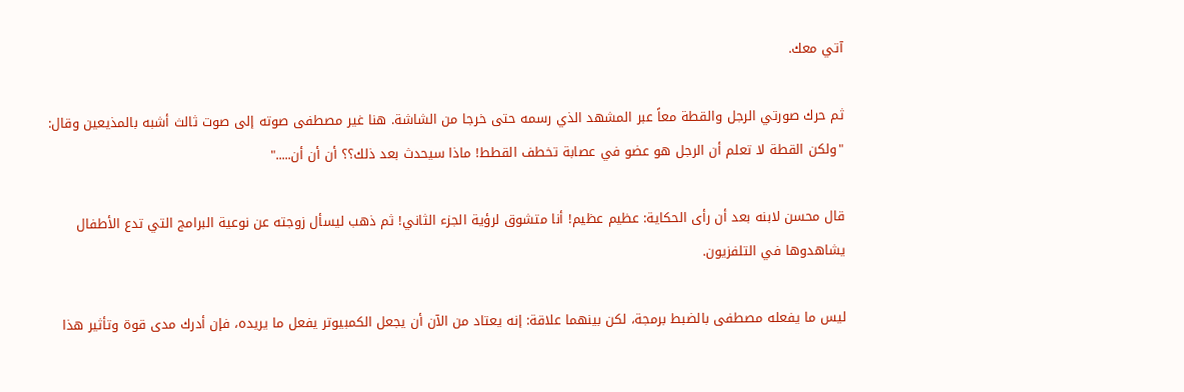آتي معك.

ثم حرك صورتي الرجل والقطة معاً عبر المشهد الذي رسمه حتى خرجا من الشاشة. هنا غير مصطفى صوته إلى صوت ثالث أشبه بالمذيعين وقال: "ولكن القطة لا تعلم أن الرجل هو عضو في عصابة تخطف القطط! ماذا سيحدث بعد ذلك؟؟ أن أن أن....."

قال محسن لابنه بعد أن رأى الحكاية: عظيم عظيم! أنا متشوق لرؤية الجزء الثاني! ثم ذهب ليسأل زوجته عن نوعية البرامج التي تدع الأطفال يشاهدوها في التلفزيون.

ليس ما يفعله مصطفى بالضبط برمجة، لكن بينهما علاقة: إنه يعتاد من الآن أن يجعل الكمبيوتر يفعل ما يريده، فإن أدرك مدى قوة وتأثير هذا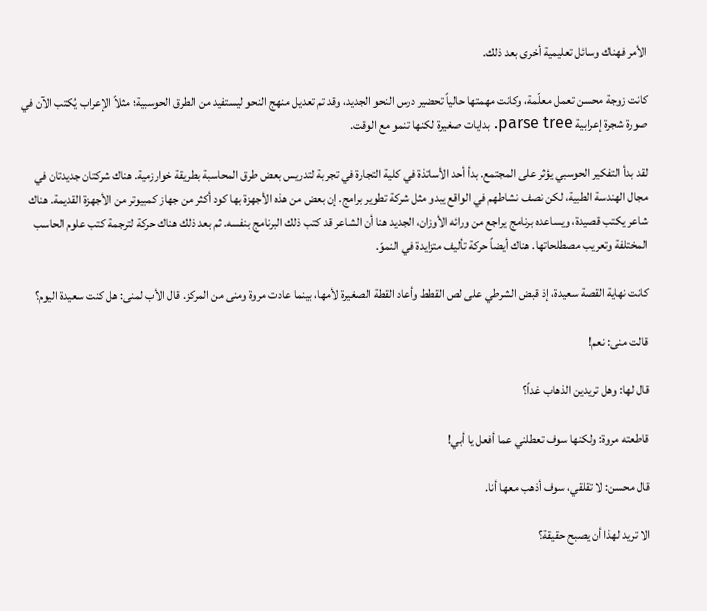الأمر فهناك وسائل تعليمية أخرى بعد ذلك.

كانت زوجة محسن تعمل معلّمة، وكانت مهمتها حالياً تحضير درس النحو الجديد، وقد تم تعديل منهج النحو ليستفيد من الطرق الحوسبية؛ مثلاً الإعراب يُكتب الآن في صورة شجرة إعرابية parse tree. بدايات صغيرة لكنها تنمو مع الوقت.

لقد بدأ التفكير الحوسبي يؤثر على المجتمع. بدأ أحد الأساتذة في كلية التجارة في تجربة لتدريس بعض طرق المحاسبة بطريقة خوارزمية. هناك شركتان جديدتان في مجال الهندسة الطبية، لكن نصف نشاطهم في الواقع يبدو مثل شركة تطوير برامج. إن بعض من هذه الأجهزة بها كود أكثر من جهاز كمبيوتر من الأجهزة القديمة. هناك شاعر يكتب قصيدة، ويساعده برنامج يراجع من ورائه الأوزان، الجديد هنا أن الشاعر قد كتب ذلك البرنامج بنفسه. ثم بعد ذلك هناك حركة لترجمة كتب علوم الحاسب المختلفة وتعريب مصطلحاتها. هناك أيضاً حركة تأليف متزايدة في النموّ.

كانت نهاية القصة سعيدة، إذ قبض الشرطي على لص القطط وأعاد القطة الصغيرة لأمها، بينما عادت مروة ومنى من المركز. قال الأب لمنى: هل كنت سعيدة اليوم؟

قالت منى: نعم!

قال لها: وهل تريدين الذهاب غداً؟

قاطعته مروة: ولكنها سوف تعطلني عما أفعل يا أبي!

قال محسن: لا تقلقي، سوف أذهب معها أنا.

الا تريد لهذا أن يصبح حقيقة؟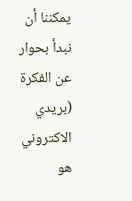يمكننا أن نبدأ بحوار عن الفكرة (بريدي الاكتروني هو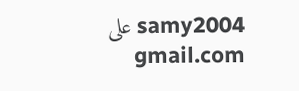samy2004 على gmail.com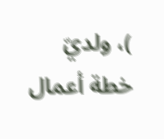)، ولديّ خطة أعمال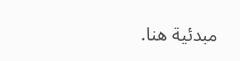مبدئية هنا.